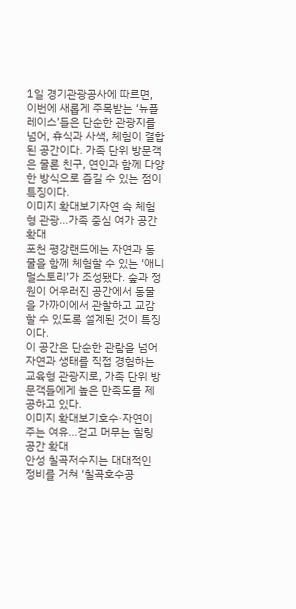1일 경기관광공사에 따르면, 이번에 새롭게 주목받는 ‘뉴플레이스’들은 단순한 관광지를 넘어, 휴식과 사색, 체험이 결합된 공간이다. 가족 단위 방문객은 물론 친구, 연인과 함께 다양한 방식으로 즐길 수 있는 점이 특징이다.
이미지 확대보기자연 속 체험형 관광…가족 중심 여가 공간 확대
포천 평강랜드에는 자연과 동물을 함께 체험할 수 있는 ‘애니멀스토리’가 조성됐다. 숲과 정원이 어우러진 공간에서 동물을 가까이에서 관찰하고 교감할 수 있도록 설계된 것이 특징이다.
이 공간은 단순한 관람을 넘어 자연과 생태를 직접 경험하는 교육형 관광지로, 가족 단위 방문객들에게 높은 만족도를 제공하고 있다.
이미지 확대보기호수·자연이 주는 여유…걷고 머무는 힐링 공간 확대
안성 칠곡저수지는 대대적인 정비를 거쳐 ‘칠곡호수공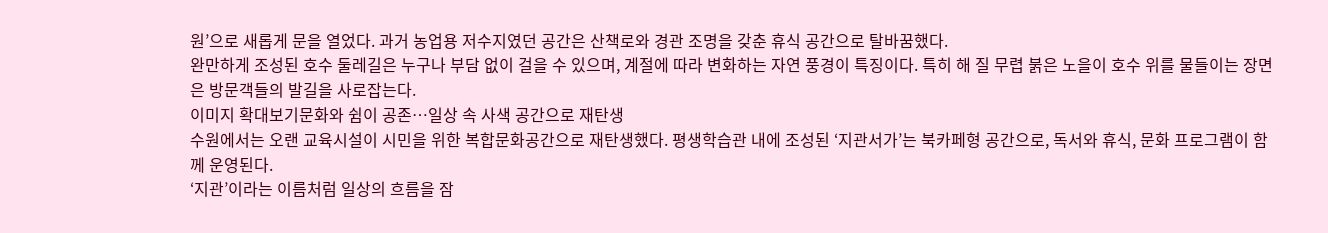원’으로 새롭게 문을 열었다. 과거 농업용 저수지였던 공간은 산책로와 경관 조명을 갖춘 휴식 공간으로 탈바꿈했다.
완만하게 조성된 호수 둘레길은 누구나 부담 없이 걸을 수 있으며, 계절에 따라 변화하는 자연 풍경이 특징이다. 특히 해 질 무렵 붉은 노을이 호수 위를 물들이는 장면은 방문객들의 발길을 사로잡는다.
이미지 확대보기문화와 쉼이 공존…일상 속 사색 공간으로 재탄생
수원에서는 오랜 교육시설이 시민을 위한 복합문화공간으로 재탄생했다. 평생학습관 내에 조성된 ‘지관서가’는 북카페형 공간으로, 독서와 휴식, 문화 프로그램이 함께 운영된다.
‘지관’이라는 이름처럼 일상의 흐름을 잠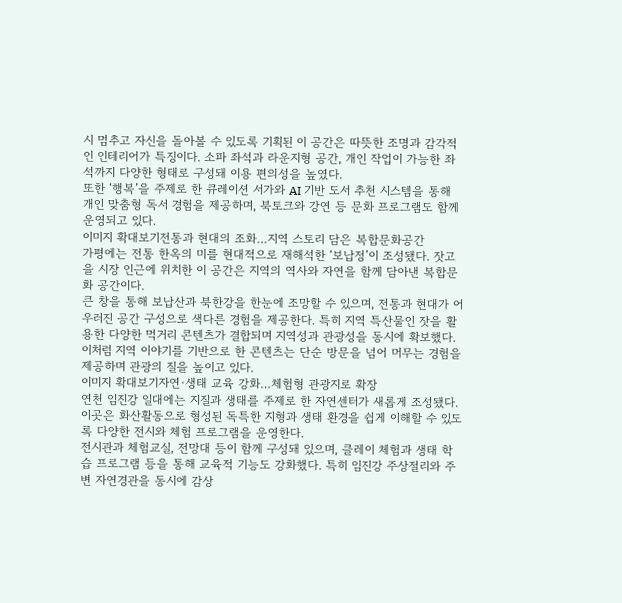시 멈추고 자신을 돌아볼 수 있도록 기획된 이 공간은 따뜻한 조명과 감각적인 인테리어가 특징이다. 소파 좌석과 라운지형 공간, 개인 작업이 가능한 좌석까지 다양한 형태로 구성돼 이용 편의성을 높였다.
또한 ‘행복’을 주제로 한 큐레이션 서가와 AI 기반 도서 추천 시스템을 통해 개인 맞춤형 독서 경험을 제공하며, 북토크와 강연 등 문화 프로그램도 함께 운영되고 있다.
이미지 확대보기전통과 현대의 조화…지역 스토리 담은 복합문화공간
가평에는 전통 한옥의 미를 현대적으로 재해석한 ‘보납정’이 조성됐다. 잣고을 시장 인근에 위치한 이 공간은 지역의 역사와 자연을 함께 담아낸 복합문화 공간이다.
큰 창을 통해 보납산과 북한강을 한눈에 조망할 수 있으며, 전통과 현대가 어우러진 공간 구성으로 색다른 경험을 제공한다. 특히 지역 특산물인 잣을 활용한 다양한 먹거리 콘텐츠가 결합되며 지역성과 관광성을 동시에 확보했다.
이처럼 지역 이야기를 기반으로 한 콘텐츠는 단순 방문을 넘어 머무는 경험을 제공하며 관광의 질을 높이고 있다.
이미지 확대보기자연·생태 교육 강화…체험형 관광지로 확장
연천 임진강 일대에는 지질과 생태를 주제로 한 자연센터가 새롭게 조성됐다. 이곳은 화산활동으로 형성된 독특한 지형과 생태 환경을 쉽게 이해할 수 있도록 다양한 전시와 체험 프로그램을 운영한다.
전시관과 체험교실, 전망대 등이 함께 구성돼 있으며, 클레이 체험과 생태 학습 프로그램 등을 통해 교육적 기능도 강화했다. 특히 임진강 주상절리와 주변 자연경관을 동시에 감상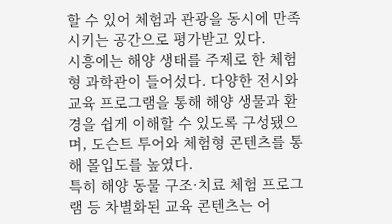할 수 있어 체험과 관광을 동시에 만족시키는 공간으로 평가받고 있다.
시흥에는 해양 생태를 주제로 한 체험형 과학관이 들어섰다. 다양한 전시와 교육 프로그램을 통해 해양 생물과 환경을 쉽게 이해할 수 있도록 구성됐으며, 도슨트 투어와 체험형 콘텐츠를 통해 몰입도를 높였다.
특히 해양 동물 구조·치료 체험 프로그램 등 차별화된 교육 콘텐츠는 어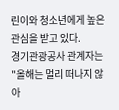린이와 청소년에게 높은 관심을 받고 있다.
경기관광공사 관계자는 "올해는 멀리 떠나지 않아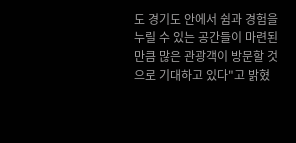도 경기도 안에서 쉼과 경험을 누릴 수 있는 공간들이 마련된 만큼 많은 관광객이 방문할 것으로 기대하고 있다"고 밝혔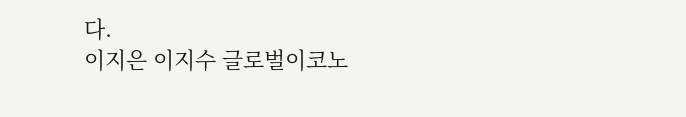다.
이지은 이지수 글로벌이코노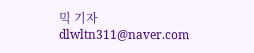믹 기자 dlwltn311@naver.com